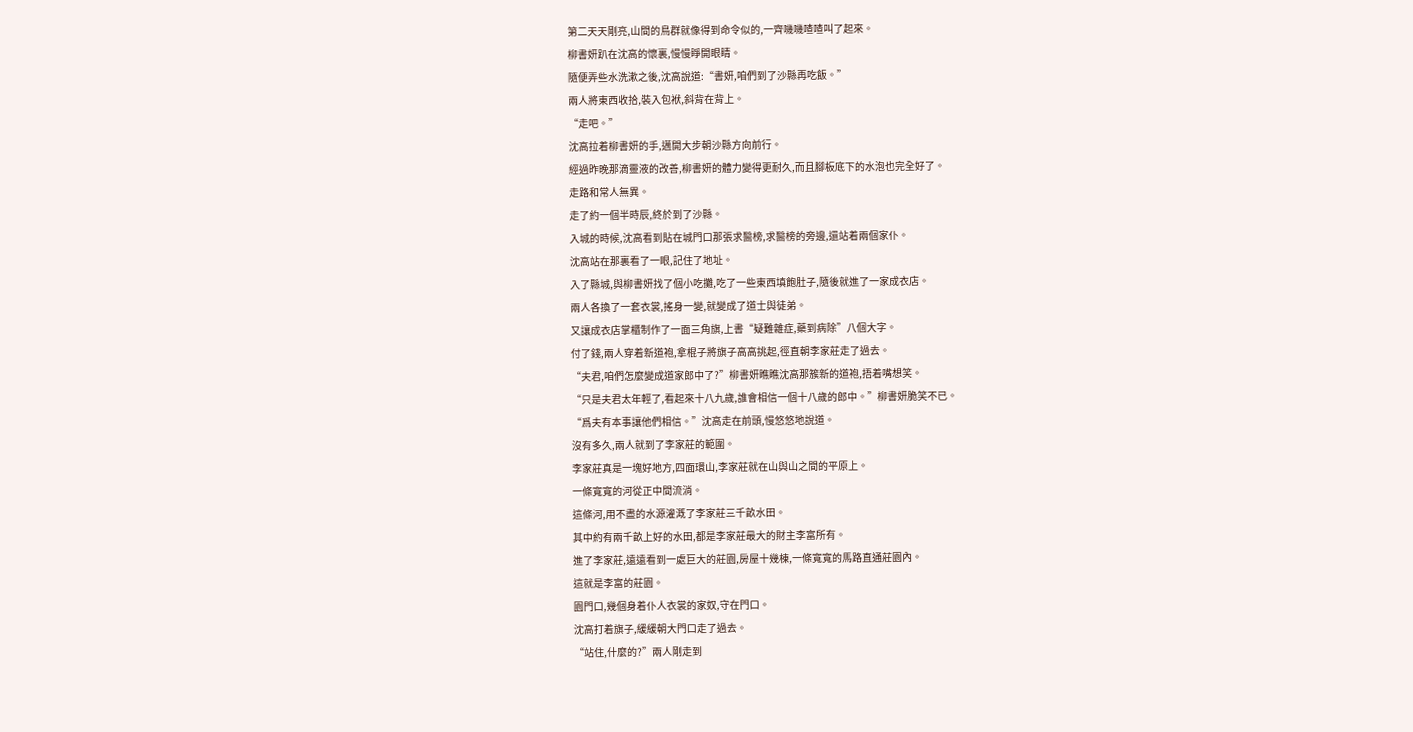第二天天剛亮,山間的鳥群就像得到命令似的,一齊嘰嘰喳喳叫了起來。
柳書妍趴在沈高的懷裏,慢慢睜開眼睛。
隨便弄些水洗漱之後,沈高說道:“書妍,咱們到了沙縣再吃飯。”
兩人將東西收拾,裝入包袱,斜背在背上。
“走吧。”
沈高拉着柳書妍的手,邁開大步朝沙縣方向前行。
經過昨晚那滴靈液的改善,柳書妍的體力變得更耐久,而且腳板底下的水泡也完全好了。
走路和常人無異。
走了約一個半時辰,終於到了沙縣。
入城的時候,沈高看到貼在城門口那張求醫榜,求醫榜的旁邊,還站着兩個家仆。
沈高站在那裏看了一眼,記住了地址。
入了縣城,與柳書妍找了個小吃攤,吃了一些東西填飽肚子,隨後就進了一家成衣店。
兩人各換了一套衣裳,搖身一變,就變成了道士與徒弟。
又讓成衣店掌櫃制作了一面三角旗,上書“疑難雜症,藥到病除”八個大字。
付了錢,兩人穿着新道袍,拿棍子將旗子高高挑起,徑直朝李家莊走了過去。
“夫君,咱們怎麼變成道家郎中了?”柳書妍瞧瞧沈高那簇新的道袍,捂着嘴想笑。
“只是夫君太年輕了,看起來十八九歲,誰會相信一個十八歲的郎中。”柳書妍脆笑不已。
“爲夫有本事讓他們相信。”沈高走在前頭,慢悠悠地說道。
沒有多久,兩人就到了李家莊的範圍。
李家莊真是一塊好地方,四面環山,李家莊就在山與山之間的平原上。
一條寬寬的河從正中間流淌。
這條河,用不盡的水源灌溉了李家莊三千畝水田。
其中約有兩千畝上好的水田,都是李家莊最大的財主李富所有。
進了李家莊,遠遠看到一處巨大的莊園,房屋十幾棟,一條寬寬的馬路直通莊園內。
這就是李富的莊園。
園門口,幾個身着仆人衣裳的家奴,守在門口。
沈高打着旗子,緩緩朝大門口走了過去。
“站住,什麼的?”兩人剛走到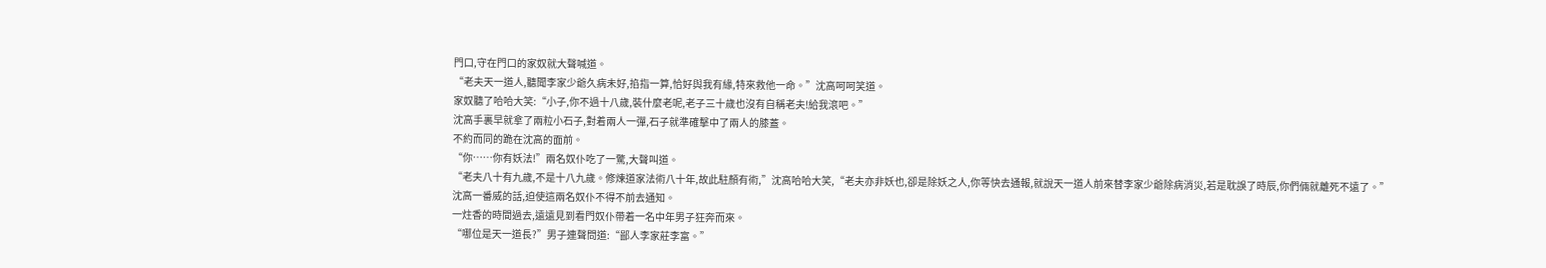門口,守在門口的家奴就大聲喊道。
“老夫天一道人,聽聞李家少爺久病未好,掐指一算,恰好與我有緣,特來救他一命。”沈高呵呵笑道。
家奴聽了哈哈大笑:“小子,你不過十八歲,裝什麼老呢,老子三十歲也沒有自稱老夫!給我滾吧。”
沈高手裏早就拿了兩粒小石子,對着兩人一彈,石子就準確擊中了兩人的膝蓋。
不約而同的跪在沈高的面前。
“你……你有妖法!”兩名奴仆吃了一驚,大聲叫道。
“老夫八十有九歲,不是十八九歲。修煉道家法術八十年,故此駐顏有術,”沈高哈哈大笑,“老夫亦非妖也,卻是除妖之人,你等快去通報,就說天一道人前來替李家少爺除病消災,若是耽誤了時辰,你們倆就離死不遠了。”
沈高一番威的話,迫使這兩名奴仆不得不前去通知。
一炷香的時間過去,遠遠見到看門奴仆帶着一名中年男子狂奔而來。
“哪位是天一道長?”男子連聲問道:“鄙人李家莊李富。”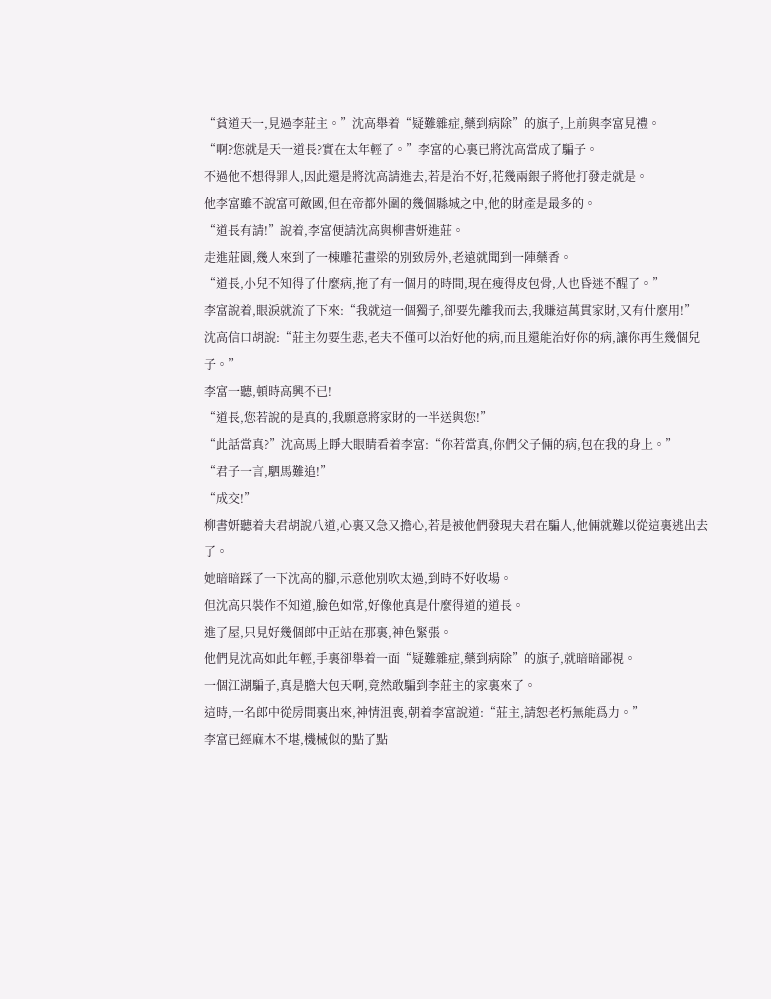“貧道天一,見過李莊主。”沈高舉着“疑難雜症,藥到病除”的旗子,上前與李富見禮。
“啊?您就是天一道長?實在太年輕了。”李富的心裏已將沈高當成了騙子。
不過他不想得罪人,因此還是將沈高請進去,若是治不好,花幾兩銀子將他打發走就是。
他李富雖不說富可敵國,但在帝都外圍的幾個縣城之中,他的財產是最多的。
“道長有請!”說着,李富便請沈高與柳書妍進莊。
走進莊園,幾人來到了一棟雕花畫梁的別致房外,老遠就聞到一陣藥香。
“道長,小兒不知得了什麼病,拖了有一個月的時間,現在瘦得皮包骨,人也昏迷不醒了。”
李富說着,眼淚就流了下來:“我就這一個獨子,卻要先離我而去,我賺這萬貫家財,又有什麼用!”
沈高信口胡說:“莊主勿要生悲,老夫不僅可以治好他的病,而且還能治好你的病,讓你再生幾個兒子。”
李富一聽,頓時高興不已!
“道長,您若說的是真的,我願意將家財的一半送與您!”
“此話當真?”沈高馬上睜大眼睛看着李富:“你若當真,你們父子倆的病,包在我的身上。”
“君子一言,駟馬難追!”
“成交!”
柳書妍聽着夫君胡說八道,心裏又急又擔心,若是被他們發現夫君在騙人,他倆就難以從這裏逃出去了。
她暗暗踩了一下沈高的腳,示意他別吹太過,到時不好收場。
但沈高只裝作不知道,臉色如常,好像他真是什麼得道的道長。
進了屋,只見好幾個郎中正站在那裏,神色緊張。
他們見沈高如此年輕,手裏卻舉着一面“疑難雜症,藥到病除”的旗子,就暗暗鄙視。
一個江湖騙子,真是膽大包天啊,竟然敢騙到李莊主的家裏來了。
這時,一名郎中從房間裏出來,神情沮喪,朝着李富說道:“莊主,請恕老朽無能爲力。”
李富已經麻木不堪,機械似的點了點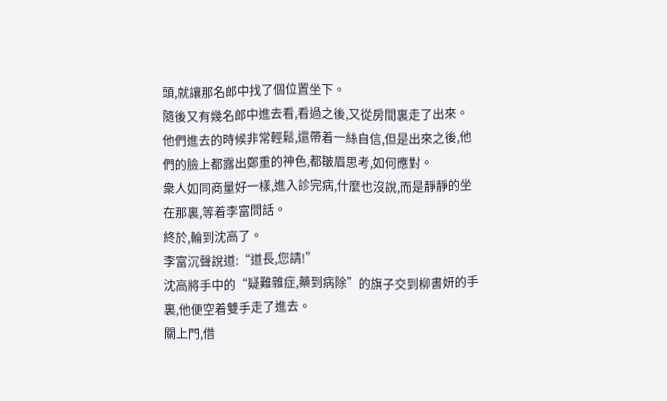頭,就讓那名郎中找了個位置坐下。
隨後又有幾名郎中進去看,看過之後,又從房間裏走了出來。
他們進去的時候非常輕鬆,還帶着一絲自信,但是出來之後,他們的臉上都露出鄭重的神色,都皺眉思考,如何應對。
衆人如同商量好一樣,進入診完病,什麼也沒說,而是靜靜的坐在那裏,等着李富問話。
終於,輪到沈高了。
李富沉聲說道:“道長,您請!”
沈高將手中的“疑難雜症,藥到病除”的旗子交到柳書妍的手裏,他便空着雙手走了進去。
關上門,借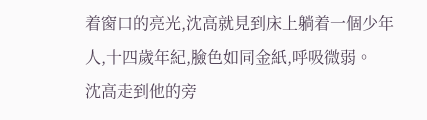着窗口的亮光,沈高就見到床上躺着一個少年人,十四歲年紀,臉色如同金紙,呼吸微弱。
沈高走到他的旁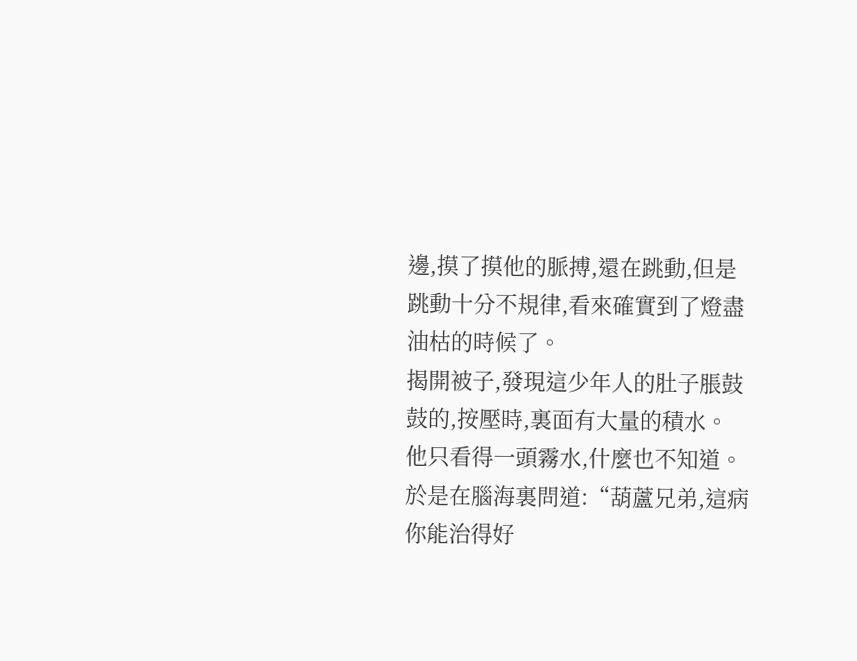邊,摸了摸他的脈搏,還在跳動,但是跳動十分不規律,看來確實到了燈盡油枯的時候了。
揭開被子,發現這少年人的肚子脹鼓鼓的,按壓時,裏面有大量的積水。
他只看得一頭霧水,什麼也不知道。
於是在腦海裏問道:“葫蘆兄弟,這病你能治得好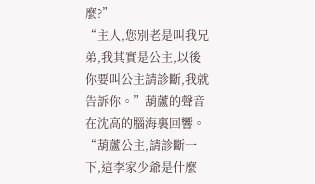麼?”
“主人,您別老是叫我兄弟,我其實是公主,以後你要叫公主請診斷,我就告訴你。”葫蘆的聲音在沈高的腦海裏回響。
“葫蘆公主,請診斷一下,這李家少爺是什麼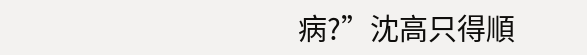病?”沈高只得順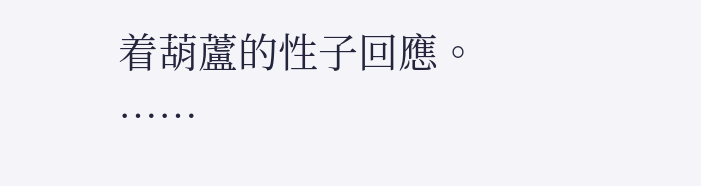着葫蘆的性子回應。
……